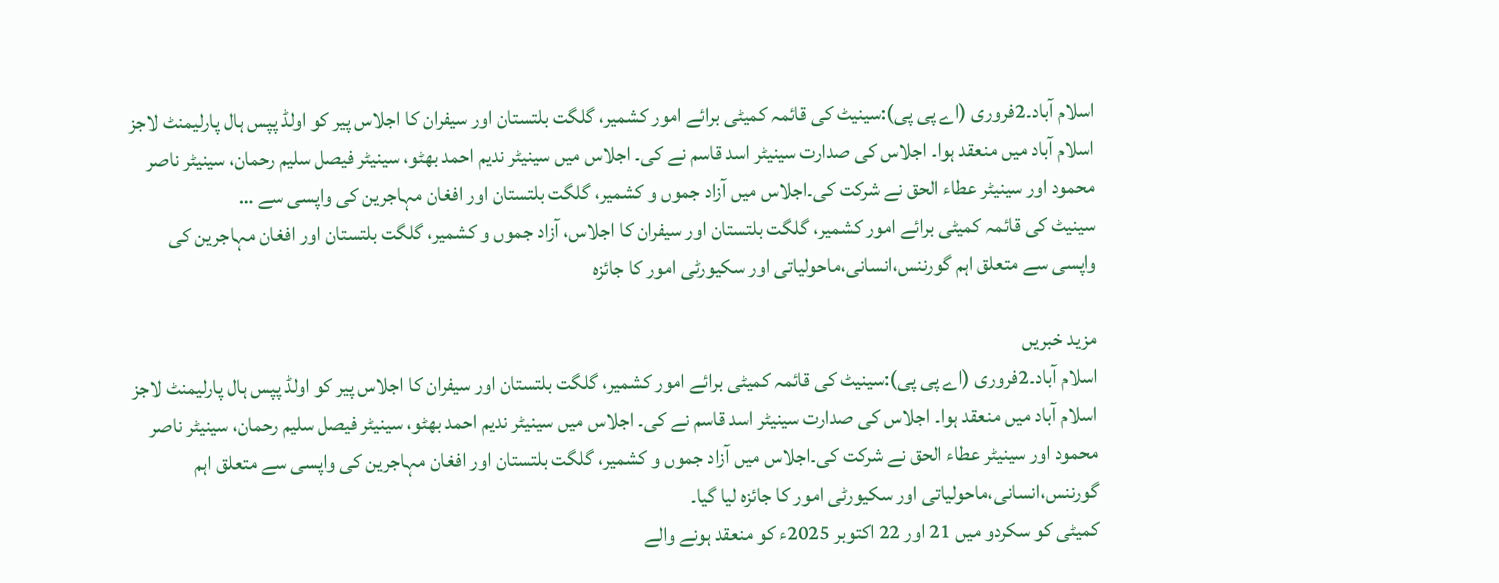اسلام آباد۔2فروری (اے پی پی):سینیٹ کی قائمہ کمیٹی برائے امور کشمیر، گلگت بلتستان اور سیفران کا اجلاس پیر کو اولڈ پپس ہال پارلیمنٹ لاجز اسلام آباد میں منعقد ہوا۔ اجلاس کی صدارت سینیٹر اسد قاسم نے کی۔ اجلاس میں سینیٹر ندیم احمد بھٹو، سینیٹر فیصل سلیم رحمان، سینیٹر ناصر محمود اور سینیٹر عطاء الحق نے شرکت کی۔اجلاس میں آزاد جموں و کشمیر، گلگت بلتستان اور افغان مہاجرین کی واپسی سے …
سینیٹ کی قائمہ کمیٹی برائے امور کشمیر، گلگت بلتستان اور سیفران کا اجلاس، آزاد جموں و کشمیر، گلگت بلتستان اور افغان مہاجرین کی واپسی سے متعلق اہم گورننس،انسانی،ماحولیاتی اور سکیورٹی امور کا جائزہ

مزید خبریں
اسلام آباد۔2فروری (اے پی پی):سینیٹ کی قائمہ کمیٹی برائے امور کشمیر، گلگت بلتستان اور سیفران کا اجلاس پیر کو اولڈ پپس ہال پارلیمنٹ لاجز اسلام آباد میں منعقد ہوا۔ اجلاس کی صدارت سینیٹر اسد قاسم نے کی۔ اجلاس میں سینیٹر ندیم احمد بھٹو، سینیٹر فیصل سلیم رحمان، سینیٹر ناصر محمود اور سینیٹر عطاء الحق نے شرکت کی۔اجلاس میں آزاد جموں و کشمیر، گلگت بلتستان اور افغان مہاجرین کی واپسی سے متعلق اہم گورننس،انسانی،ماحولیاتی اور سکیورٹی امور کا جائزہ لیا گیا۔
کمیٹی کو سکردو میں 21 اور 22 اکتوبر 2025ء کو منعقد ہونے والے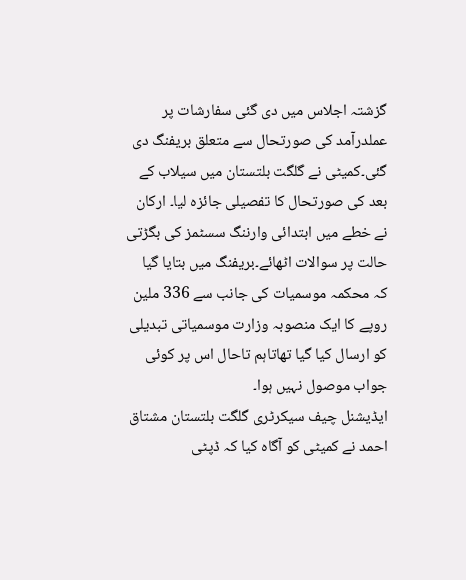گزشتہ اجلاس میں دی گئی سفارشات پر عملدرآمد کی صورتحال سے متعلق بریفنگ دی گئی۔کمیٹی نے گلگت بلتستان میں سیلاب کے بعد کی صورتحال کا تفصیلی جائزہ لیا۔ ارکان نے خطے میں ابتدائی وارننگ سسٹمز کی بگڑتی حالت پر سوالات اٹھائے۔بریفنگ میں بتایا گیا کہ محکمہ موسمیات کی جانب سے 336 ملین روپے کا ایک منصوبہ وزارت موسمیاتی تبدیلی کو ارسال کیا گیا تھاتاہم تاحال اس پر کوئی جواب موصول نہیں ہوا۔
ایڈیشنل چیف سیکرٹری گلگت بلتستان مشتاق احمد نے کمیٹی کو آگاہ کیا کہ ڈپٹی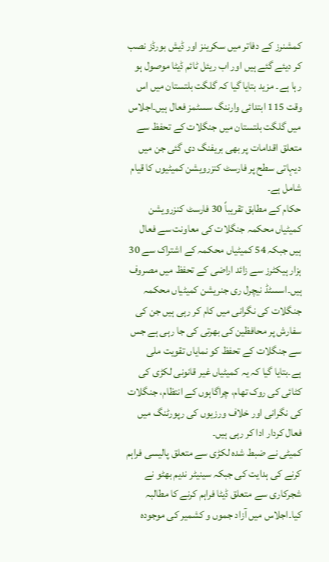کمشنرز کے دفاتر میں سکرینز اور ڈیش بورڈز نصب کر دیئے گئے ہیں اور اب ریئل ٹائم ڈیٹا موصول ہو رہا ہے۔ مزید بتایا گیا کہ گلگت بلتستان میں اس وقت 115 ابتدائی وارننگ سسٹمز فعال ہیں۔اجلاس میں گلگت بلتستان میں جنگلات کے تحفظ سے متعلق اقدامات پر بھی بریفنگ دی گئی جن میں دیہاتی سطح پر فارسٹ کنزرویشن کمیٹیوں کا قیام شامل ہے۔
حکام کے مطابق تقریباً 30 فارسٹ کنزرویشن کمیٹیاں محکمہ جنگلات کی معاونت سے فعال ہیں جبکہ 54 کمیٹیاں محکمہ کے اشتراک سے 30 ہزار ہیکٹرز سے زائد اراضی کے تحفظ میں مصروف ہیں۔اسسٹڈ نیچرل ری جنریشن کمیٹیاں محکمہ جنگلات کی نگرانی میں کام کر رہی ہیں جن کی سفارش پر محافظین کی بھرتی کی جا رہی ہے جس سے جنگلات کے تحفظ کو نمایاں تقویت ملی ہے۔بتایا گیا کہ یہ کمیٹیاں غیر قانونی لکڑی کی کٹائی کی روک تھام، چراگاہوں کے انتظام، جنگلات کی نگرانی اور خلاف ورزیوں کی رپورٹنگ میں فعال کردار ادا کر رہی ہیں۔
کمیٹی نے ضبط شدہ لکڑی سے متعلق پالیسی فراہم کرنے کی ہدایت کی جبکہ سینیٹر ندیم بھٹو نے شجرکاری سے متعلق ڈیٹا فراہم کرنے کا مطالبہ کیا۔اجلاس میں آزاد جموں و کشمیر کی موجودہ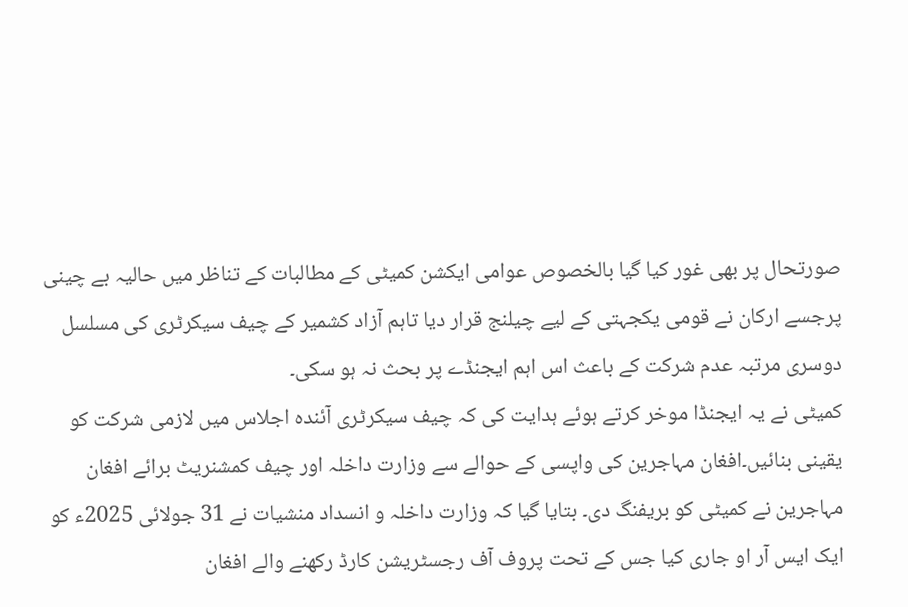صورتحال پر بھی غور کیا گیا بالخصوص عوامی ایکشن کمیٹی کے مطالبات کے تناظر میں حالیہ بے چینی پرجسے ارکان نے قومی یکجہتی کے لیے چیلنج قرار دیا تاہم آزاد کشمیر کے چیف سیکرٹری کی مسلسل دوسری مرتبہ عدم شرکت کے باعث اس اہم ایجنڈے پر بحث نہ ہو سکی۔
کمیٹی نے یہ ایجنڈا موخر کرتے ہوئے ہدایت کی کہ چیف سیکرٹری آئندہ اجلاس میں لازمی شرکت کو یقینی بنائیں۔افغان مہاجرین کی واپسی کے حوالے سے وزارت داخلہ اور چیف کمشنریٹ برائے افغان مہاجرین نے کمیٹی کو بریفنگ دی۔ بتایا گیا کہ وزارت داخلہ و انسداد منشیات نے 31 جولائی 2025ء کو ایک ایس آر او جاری کیا جس کے تحت پروف آف رجسٹریشن کارڈ رکھنے والے افغان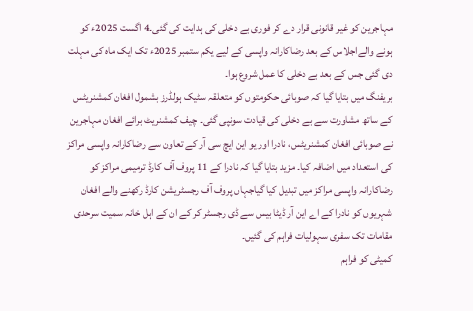مہاجرین کو غیر قانونی قرار دے کر فوری بے دخلی کی ہدایت کی گئی۔4 اگست 2025ء کو ہونے والےاجلاس کے بعد رضاکارانہ واپسی کے لیے یکم ستمبر 2025ء تک ایک ماہ کی مہلت دی گئی جس کے بعد بے دخلی کا عمل شروع ہوا۔
بریفنگ میں بتایا گیا کہ صوبائی حکومتوں کو متعلقہ سٹیک ہولڈرز بشمول افغان کمشنریٹس کے ساتھ مشاورت سے بے دخلی کی قیادت سونپی گئی۔ چیف کمشنریٹ برائے افغان مہاجرین نے صوبائی افغان کمشنریٹس، نادرا اور یو این ایچ سی آر کے تعاون سے رضاکارانہ واپسی مراکز کی استعداد میں اضافہ کیا۔ مزید بتایا گیا کہ نادرا کے 11 پروف آف کارڈ ترمیمی مراکز کو رضاکارانہ واپسی مراکز میں تبدیل کیا گیاجہاں پروف آف رجسٹریشن کارڈ رکھنے والے افغان شہریوں کو نادرا کے اے این آر ڈیٹا بیس سے ڈی رجسٹر کر کے ان کے اہل خانہ سمیت سرحدی مقامات تک سفری سہولیات فراہم کی گئیں۔
کمیٹی کو فراہم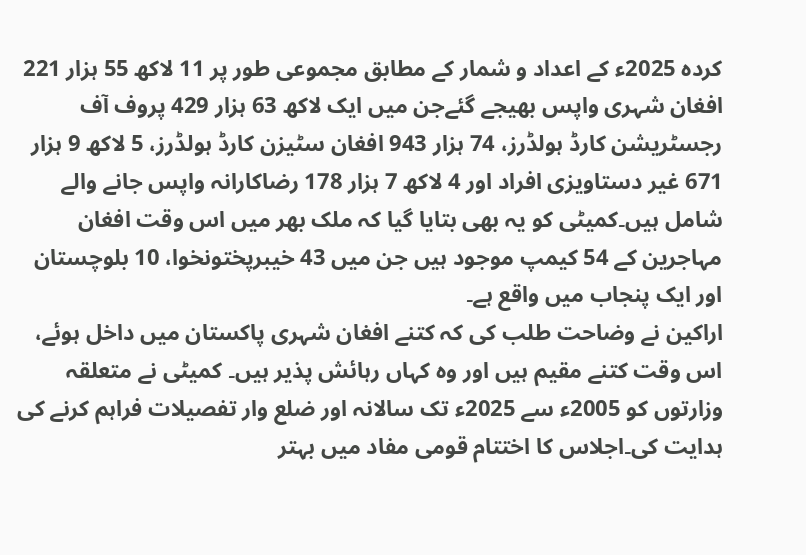کردہ 2025ء کے اعداد و شمار کے مطابق مجموعی طور پر 11 لاکھ 55 ہزار 221 افغان شہری واپس بھیجے گئےجن میں ایک لاکھ 63 ہزار 429 پروف آف رجسٹریشن کارڈ ہولڈرز، 74 ہزار 943 افغان سٹیزن کارڈ ہولڈرز، 5 لاکھ 9 ہزار 671 غیر دستاویزی افراد اور 4 لاکھ 7 ہزار 178 رضاکارانہ واپس جانے والے شامل ہیں۔کمیٹی کو یہ بھی بتایا گیا کہ ملک بھر میں اس وقت افغان مہاجرین کے 54 کیمپ موجود ہیں جن میں 43 خیبرپختونخوا، 10 بلوچستان اور ایک پنجاب میں واقع ہے۔
اراکین نے وضاحت طلب کی کہ کتنے افغان شہری پاکستان میں داخل ہوئے، اس وقت کتنے مقیم ہیں اور وہ کہاں رہائش پذیر ہیں۔ کمیٹی نے متعلقہ وزارتوں کو 2005ء سے 2025ء تک سالانہ اور ضلع وار تفصیلات فراہم کرنے کی ہدایت کی۔اجلاس کا اختتام قومی مفاد میں بہتر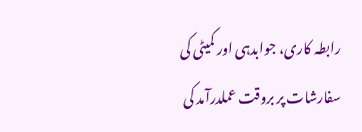رابطہ کاری، جوابدہی اور کمیٹی کی سفارشات پر بروقت عملدرآمد کی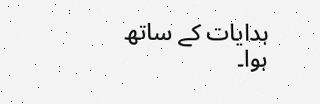ہدایات کے ساتھ ہوا۔